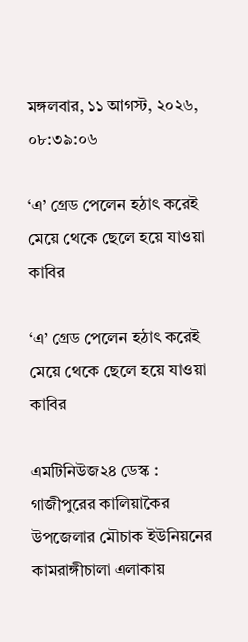মঙ্গলবার, ১১ আগস্ট, ২০২৬, ০৮:৩৯:০৬

‘এ’ গ্রেড পেলেন হঠাৎ করেই মেয়ে থেকে ছেলে হয়ে যাওয়া কাবির

‘এ’ গ্রেড পেলেন হঠাৎ করেই মেয়ে থেকে ছেলে হয়ে যাওয়া কাবির

এমটিনিউজ২৪ ডেস্ক : গাজীপুরের কালিয়াকৈর উপজেলার মৌচাক ইউনিয়নের কামরাঙ্গীচালা এলাকায়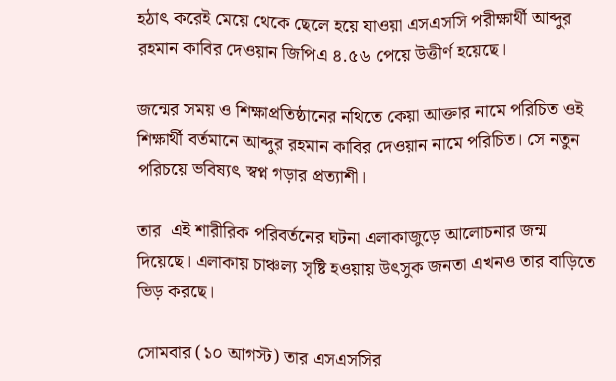হঠাৎ করেই মেয়ে থেকে ছেলে হয়ে যাওয়া এসএসসি পরীক্ষার্থী আব্দুর রহমান কাবির দেওয়ান জিপিএ ৪.৫৬ পেয়ে উত্তীর্ণ হয়েছে।

জন্মের সময় ও শিক্ষাপ্রতিষ্ঠানের নথিতে কেয়া আক্তার নামে পরিচিত ওই শিক্ষার্থী বর্তমানে আব্দুর রহমান কাবির দেওয়ান নামে পরিচিত। সে নতুন পরিচয়ে ভবিষ্যৎ স্বপ্ন গড়ার প্রত্যাশী।

তার  এই শারীরিক পরিবর্তনের ঘটনা এলাকাজুড়ে আলোচনার জন্ম দিয়েছে। এলাকায় চাঞ্চল্য সৃষ্টি হওয়ায় উৎসুক জনতা এখনও তার বাড়িতে ভিড় করছে।

সোমবার (১০ আগস্ট) তার এসএসসির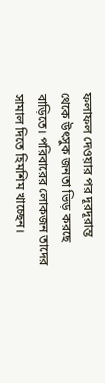ফলাফল দেওয়ার পর দূরদূরান্ত থেকে উৎসুক জনতা ভিড় করছে বাড়িতে। পরিবারের লোকজন তাদের সামাল দিতে হিমশিম খাচ্ছেন।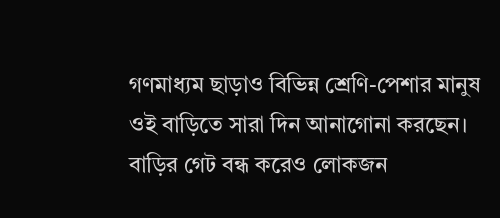গণমাধ্যম ছাড়াও বিভিন্ন শ্রেণি-পেশার মানুষ ওই বাড়িতে সারা দিন আনাগোনা করছেন। বাড়ির গেট বন্ধ করেও লোকজন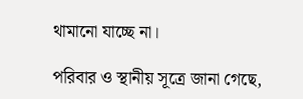থামানো যাচ্ছে না।

পরিবার ও স্থানীয় সূত্রে জানা গেছে,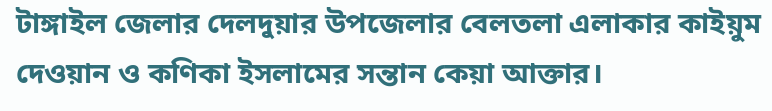টাঙ্গাইল জেলার দেলদুয়ার উপজেলার বেলতলা এলাকার কাইয়ুম দেওয়ান ও কণিকা ইসলামের সন্তান কেয়া আক্তার।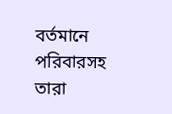বর্তমানে পরিবারসহ তারা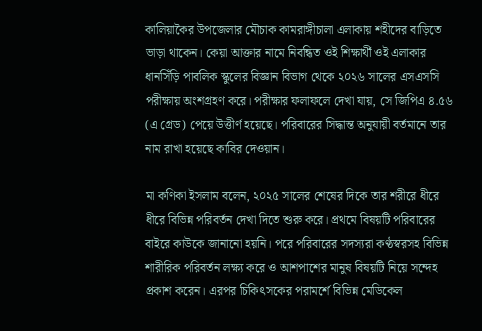কালিয়াকৈর উপজেলার মৌচাক কামরাঙ্গীচালা এলাকায় শহীদের বাড়িতে ভাড়া থাকেন। কেয়া আক্তার নামে নিবন্ধিত ওই শিক্ষার্থী ওই এলাকার ধানসিঁড়ি পাবলিক স্কুলের বিজ্ঞান বিভাগ থেকে ২০২৬ সালের এসএসসি পরীক্ষায় অংশগ্রহণ করে। পরীক্ষার ফলাফলে দেখা যায়, সে জিপিএ ৪.৫৬ (এ গ্রেড) পেয়ে উত্তীর্ণ হয়েছে। পরিবারের সিদ্ধান্ত অনুযায়ী বর্তমানে তার নাম রাখা হয়েছে কাবির দেওয়ান।

মা কণিকা ইসলাম বলেন, ২০২৫ সালের শেষের দিকে তার শরীরে ধীরে ধীরে বিভিন্ন পরিবর্তন দেখা দিতে শুরু করে। প্রথমে বিষয়টি পরিবারের বাইরে কাউকে জানানো হয়নি। পরে পরিবারের সদস্যরা কণ্ঠস্বরসহ বিভিন্ন শারীরিক পরিবর্তন লক্ষ্য করে ও আশপাশের মানুষ বিষয়টি নিয়ে সন্দেহ প্রকাশ করেন। এরপর চিকিৎসকের পরামর্শে বিভিন্ন মেডিকেল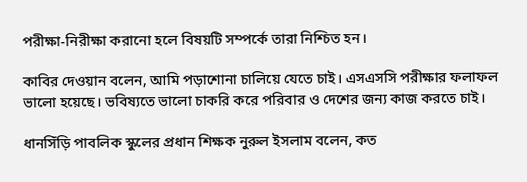পরীক্ষা-নিরীক্ষা করানো হলে বিষয়টি সম্পর্কে তারা নিশ্চিত হন।

কাবির দেওয়ান বলেন, আমি পড়াশোনা চালিয়ে যেতে চাই। এসএসসি পরীক্ষার ফলাফল ভালো হয়েছে। ভবিষ্যতে ভালো চাকরি করে পরিবার ও দেশের জন্য কাজ করতে চাই।

ধানসিঁড়ি পাবলিক স্কুলের প্রধান শিক্ষক নুরুল ইসলাম বলেন, কত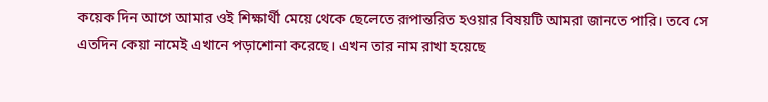কয়েক দিন আগে আমার ওই শিক্ষার্থী মেয়ে থেকে ছেলেতে রূপান্তরিত হওয়ার বিষয়টি আমরা জানতে পারি। তবে সে এতদিন কেয়া নামেই এখানে পড়াশোনা করেছে। এখন তার নাম রাখা হয়েছে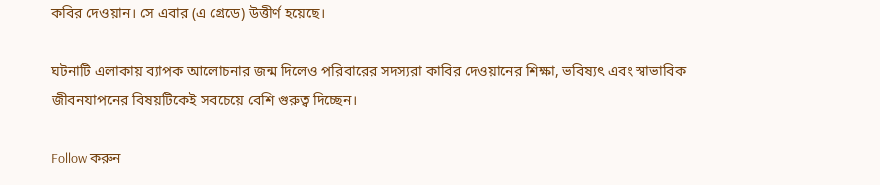কবির দেওয়ান। সে এবার (এ গ্রেডে) উত্তীর্ণ হয়েছে।

ঘটনাটি এলাকায় ব্যাপক আলোচনার জন্ম দিলেও পরিবারের সদস্যরা কাবির দেওয়ানের শিক্ষা, ভবিষ্যৎ এবং স্বাভাবিক জীবনযাপনের বিষয়টিকেই সবচেয়ে বেশি গুরুত্ব দিচ্ছেন।

Follow করুন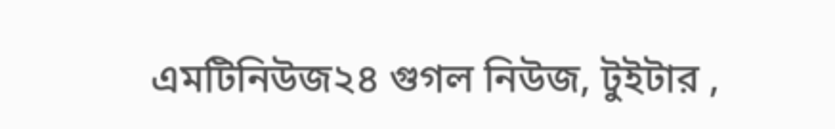এমটিনিউজ২৪ গুগল নিউজ, টুইটার ,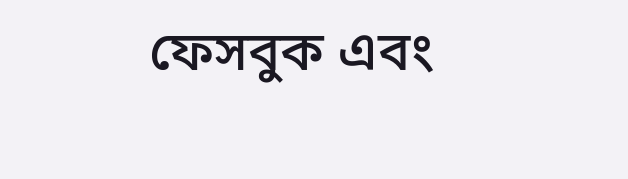ফেসবুক এবং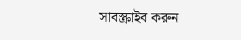সাবস্ক্রাইব করুন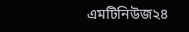এমটিনিউজ২৪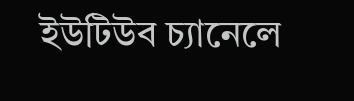ইউটিউব চ্যানেলে